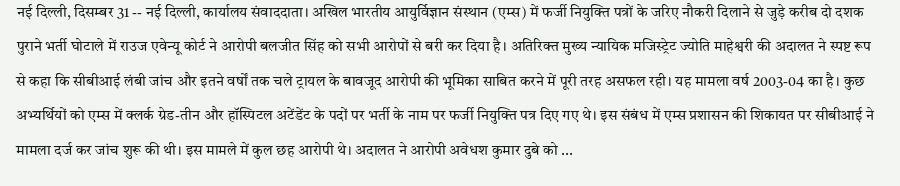नई दिल्ली, दिसम्बर 31 -- नई दिल्ली, कार्यालय संवाददाता। अखिल भारतीय आयुर्विज्ञान संस्थान (एम्स) में फर्जी नियुक्ति पत्रों के जरिए नौकरी दिलाने से जुड़े करीब दो दशक पुराने भर्ती घोटाले में राउज एवेन्यू कोर्ट ने आरोपी बलजीत सिंह को सभी आरोपों से बरी कर दिया है। अतिरिक्त मुख्य न्यायिक मजिस्ट्रेट ज्योति माहेश्वरी की अदालत ने स्पष्ट रूप से कहा कि सीबीआई लंबी जांच और इतने वर्षों तक चले ट्रायल के बावजूद आरोपी की भूमिका साबित करने में पूरी तरह असफल रही। यह मामला वर्ष 2003-04 का है। कुछ अभ्यर्थियों को एम्स में क्लर्क ग्रेड-तीन और हॉस्पिटल अटेंडेंट के पदों पर भर्ती के नाम पर फर्जी नियुक्ति पत्र दिए गए थे। इस संबंध में एम्स प्रशासन की शिकायत पर सीबीआई ने मामला दर्ज कर जांच शुरू की थी। इस मामले में कुल छह आरोपी थे। अदालत ने आरोपी अवेधश कुमार दुबे को ...